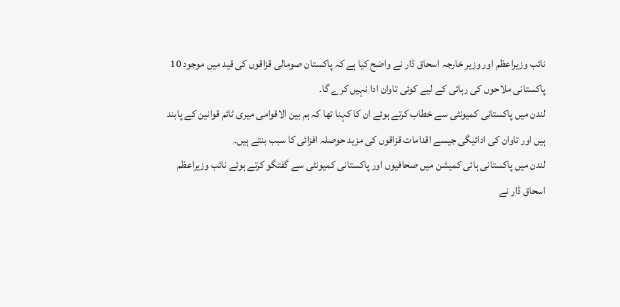نائب وزیراعظم اور وزیر خارجہ اسحاق ڈار نے واضح کیا ہے کہ پاکستان صومالی قزاقوں کی قید میں موجود 10 پاکستانی ملاحوں کی رہائی کے لیے کوئی تاوان ادا نہیں کرے گا۔
لندن میں پاکستانی کمیونٹی سے خطاب کرتے ہوئے ان کا کہنا تھا کہ ہم بین الاقوامی میری ٹائم قوانین کے پابند ہیں اور تاوان کی ادائیگی جیسے اقدامات قزاقوں کی مزید حوصلہ افزائی کا سبب بنتے ہیں۔
لندن میں پاکستانی ہائی کمیشن میں صحافیوں اور پاکستانی کمیونٹی سے گفتگو کرتے ہوئے نائب وزیراعظم اسحاق ڈار نے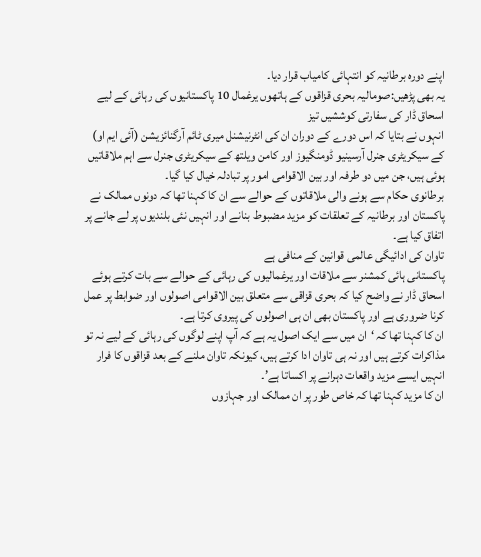اپنے دورہ برطانیہ کو انتہائی کامیاب قرار دیا۔
یہ بھی پڑھیں:صومالیہ بحری قزاقوں کے ہاتھوں یرغمال 10 پاکستانیوں کی رہائی کے لیے اسحاق ڈار کی سفارتی کوششیں تیز
انہوں نے بتایا کہ اس دورے کے دوران ان کی انٹرنیشنل میری ٹائم آرگنائزیشن (آئی ایم او) کے سیکریٹری جنرل آرسینیو ڈومنگیوز اور کامن ویلتھ کے سیکریٹری جنرل سے اہم ملاقاتیں ہوئی ہیں، جن میں دو طرفہ اور بین الاقوامی امور پر تبادلہ خیال کیا گیا۔
برطانوی حکام سے ہونے والی ملاقاتوں کے حوالے سے ان کا کہنا تھا کہ دونوں ممالک نے پاکستان اور برطانیہ کے تعلقات کو مزید مضبوط بنانے اور انہیں نئی بلندیوں پر لے جانے پر اتفاق کیا ہے۔
تاوان کی ادائیگی عالمی قوانین کے منافی ہے
پاکستانی ہائی کمشنر سے ملاقات اور یرغمالیوں کی رہائی کے حوالے سے بات کرتے ہوئے اسحاق ڈار نے واضح کیا کہ بحری قزاقی سے متعلق بین الاقوامی اصولوں اور ضوابط پر عمل کرنا ضروری ہے اور پاکستان بھی ان ہی اصولوں کی پیروی کرتا ہے۔
ان کا کہنا تھا کہ ‘ان میں سے ایک اصول یہ ہے کہ آپ اپنے لوگوں کی رہائی کے لیے نہ تو مذاکرات کرتے ہیں اور نہ ہی تاوان ادا کرتے ہیں، کیونکہ تاوان ملنے کے بعد قزاقوں کا فرار انہیں ایسے مزید واقعات دہرانے پر اکساتا ہے’۔
ان کا مزید کہنا تھا کہ خاص طور پر ان ممالک اور جہازوں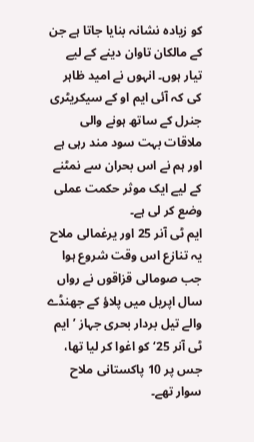کو زیادہ نشانہ بنایا جاتا ہے جن کے مالکان تاوان دینے کے لیے تیار ہوں۔ انہوں نے امید ظاہر کی کہ آئی ایم او کے سیکریٹری جنرل کے ساتھ ہونے والی ملاقات بہت سود مند رہی ہے اور ہم نے اس بحران سے نمٹنے کے لیے ایک موثر حکمت عملی وضع کر لی ہے۔
ایم ٹی آنر 25 اور یرغمالی ملاح
یہ تنازع اس وقت شروع ہوا جب صومالی قزاقوں نے رواں سال اپریل میں پلاؤ کے جھنڈے والے تیل بردار بحری جہاز ’ایم ٹی آنر 25‘ کو اغوا کر لیا تھا، جس پر 10 پاکستانی ملاح سوار تھے۔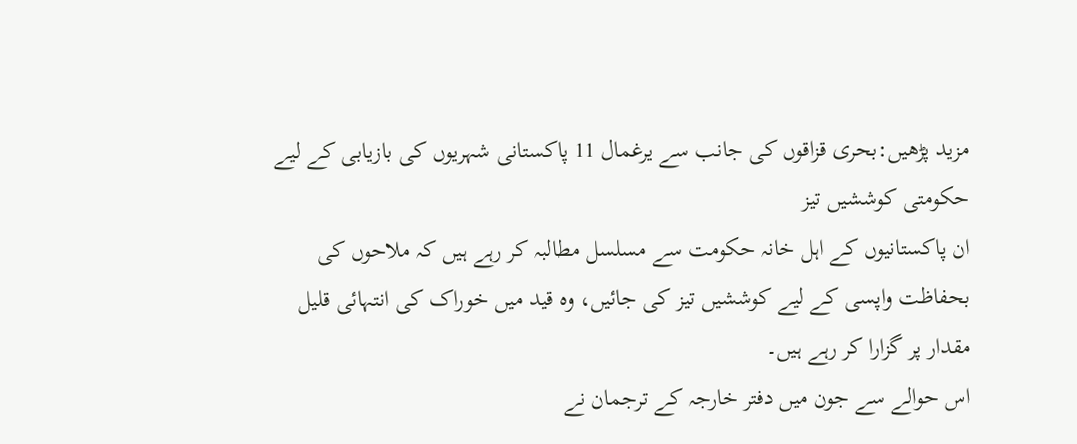مزید پڑھیں:بحری قزاقوں کی جانب سے یرغمال 11 پاکستانی شہریوں کی بازیابی کے لیے حکومتی کوششیں تیز
ان پاکستانیوں کے اہل خانہ حکومت سے مسلسل مطالبہ کر رہے ہیں کہ ملاحوں کی بحفاظت واپسی کے لیے کوششیں تیز کی جائیں، وہ قید میں خوراک کی انتہائی قلیل مقدار پر گزارا کر رہے ہیں۔
اس حوالے سے جون میں دفتر خارجہ کے ترجمان نے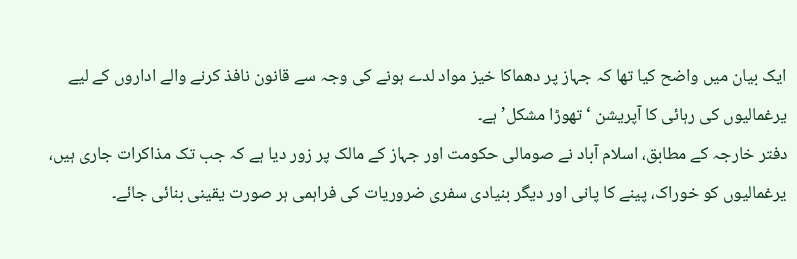ایک بیان میں واضح کیا تھا کہ جہاز پر دھماکا خیز مواد لدے ہونے کی وجہ سے قانون نافذ کرنے والے اداروں کے لیے یرغمالیوں کی رہائی کا آپریشن ‘تھوڑا مشکل’ ہے۔
دفتر خارجہ کے مطابق، اسلام آباد نے صومالی حکومت اور جہاز کے مالک پر زور دیا ہے کہ جب تک مذاکرات جاری ہیں، یرغمالیوں کو خوراک، پینے کا پانی اور دیگر بنیادی سفری ضروریات کی فراہمی ہر صورت یقینی بنائی جائے۔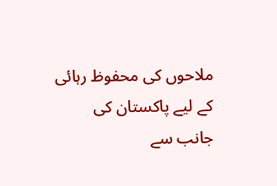ملاحوں کی محفوظ رہائی کے لیے پاکستان کی جانب سے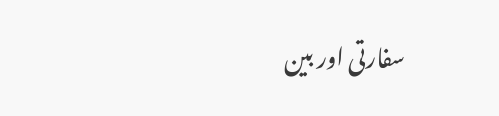سفارتی اور بین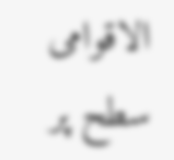الاقوامی سطح پر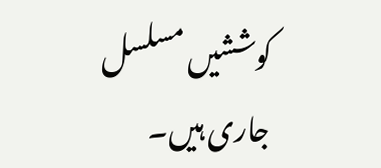کوششیں مسلسل جاری ہیں۔